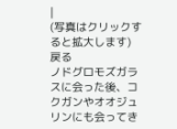|
(写真はクリックすると拡大します) 戻る
ノドグロモズガラスに会った後、コクガンやオオジュリンにも会ってき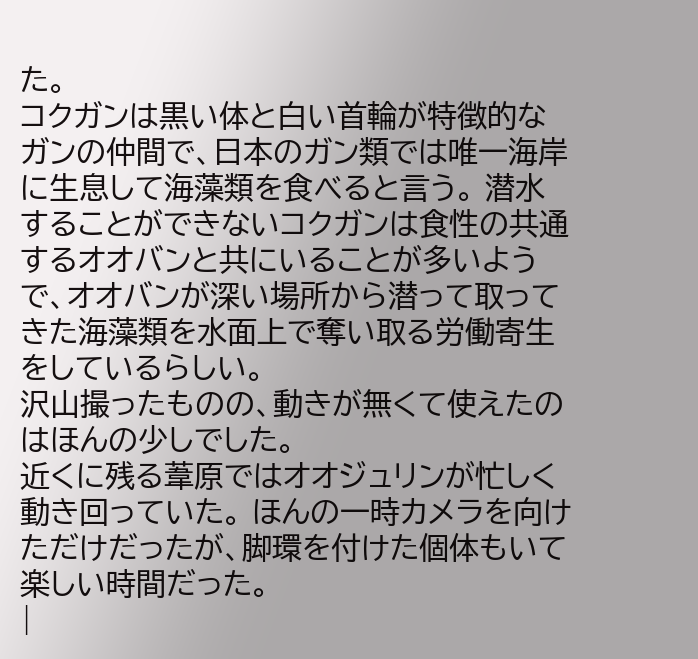た。
コクガンは黒い体と白い首輪が特徴的なガンの仲間で、日本のガン類では唯一海岸に生息して海藻類を食べると言う。 潜水することができないコクガンは食性の共通するオオバンと共にいることが多いようで、オオバンが深い場所から潜って取ってきた海藻類を水面上で奪い取る労働寄生をしているらしい。
沢山撮ったものの、動きが無くて使えたのはほんの少しでした。
近くに残る葦原ではオオジュリンが忙しく動き回っていた。 ほんの一時カメラを向けただけだったが、脚環を付けた個体もいて楽しい時間だった。
|